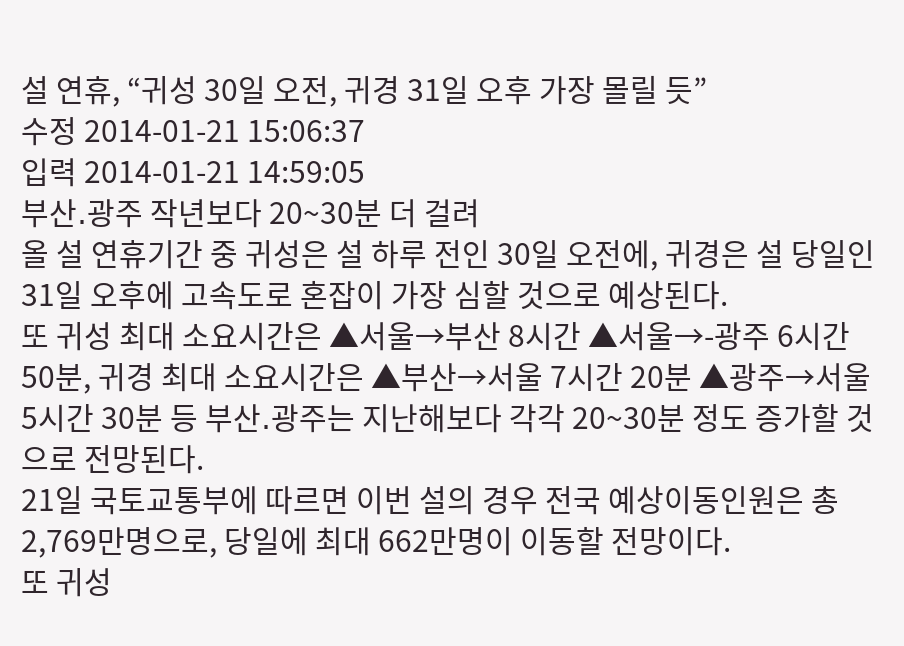설 연휴, “귀성 30일 오전, 귀경 31일 오후 가장 몰릴 듯”
수정 2014-01-21 15:06:37
입력 2014-01-21 14:59:05
부산․광주 작년보다 20~30분 더 걸려
올 설 연휴기간 중 귀성은 설 하루 전인 30일 오전에, 귀경은 설 당일인 31일 오후에 고속도로 혼잡이 가장 심할 것으로 예상된다.
또 귀성 최대 소요시간은 ▲서울→부산 8시간 ▲서울→-광주 6시간 50분, 귀경 최대 소요시간은 ▲부산→서울 7시간 20분 ▲광주→서울 5시간 30분 등 부산․광주는 지난해보다 각각 20~30분 정도 증가할 것으로 전망된다.
21일 국토교통부에 따르면 이번 설의 경우 전국 예상이동인원은 총 2,769만명으로, 당일에 최대 662만명이 이동할 전망이다.
또 귀성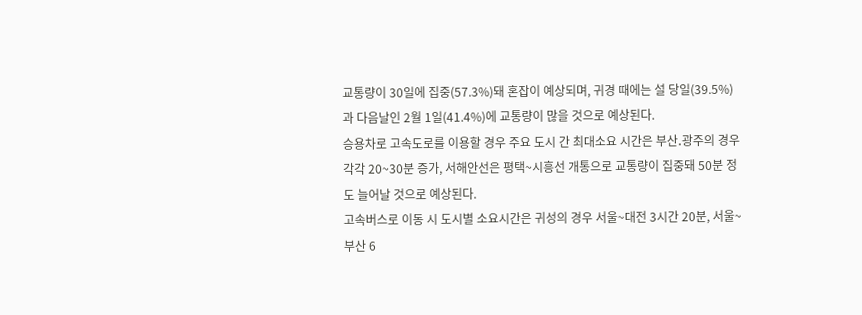교통량이 30일에 집중(57.3%)돼 혼잡이 예상되며, 귀경 때에는 설 당일(39.5%)과 다음날인 2월 1일(41.4%)에 교통량이 많을 것으로 예상된다.
승용차로 고속도로를 이용할 경우 주요 도시 간 최대소요 시간은 부산․광주의 경우 각각 20~30분 증가, 서해안선은 평택~시흥선 개통으로 교통량이 집중돼 50분 정도 늘어날 것으로 예상된다.
고속버스로 이동 시 도시별 소요시간은 귀성의 경우 서울~대전 3시간 20분, 서울~부산 6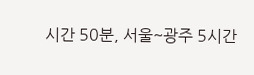시간 50분, 서울~광주 5시간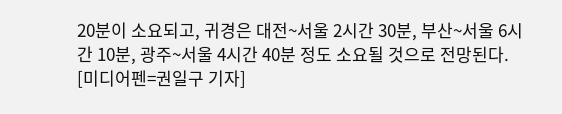20분이 소요되고, 귀경은 대전~서울 2시간 30분, 부산~서울 6시간 10분, 광주~서울 4시간 40분 정도 소요될 것으로 전망된다. [미디어펜=권일구 기자]